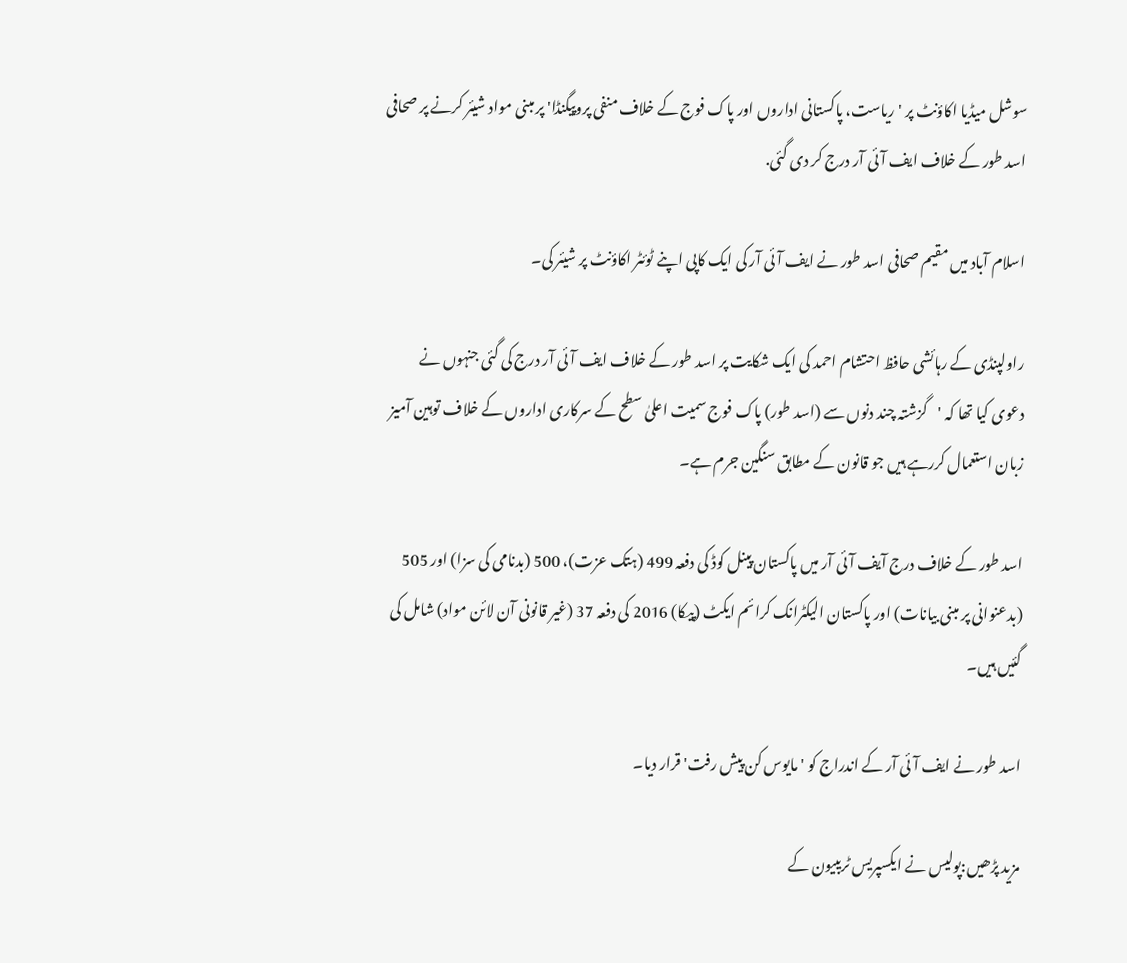سوشل میڈیا اکاؤنٹ پر 'ریاست، پاکستانی اداروں اور پاک فوج کے خلاف منفی پروپیگنڈا' پر مبنی مواد شیئر کرنے پر صحافی اسد طور کے خلاف ایف آئی آر درج کر دی گئی.

اسلام آباد میں مقیم صحافی اسد طور نے ایف آئی آر کی ایک کاپی اپنے ٹوئٹر اکاؤنٹ پر شیئر کی۔

راولپنڈی کے رہائشی حافظ احتشام احمد کی ایک شکایت پر اسد طور کے خلاف ایف آئی آر درج کی گئی جنہوں نے دعوی کیا تھا کہ 'گزشتہ چند دنوں سے (اسد طور) پاک فوج سمیت اعلیٰ سطح کے سرکاری اداروں کے خلاف توہین آمیز زبان استعمال کررہے ہیں جو قانون کے مطابق سنگین جرم ہے۔

اسد طور کے خلاف درج آیف آئی آر میں پاکستان پینل کوڈ کی دفعہ 499 (ہتک عزت)، 500 (بدنامی کی سزا) اور 505 (بدعنوانی پر مبنی بیانات) اور پاکستان الیکٹرانک کرائم ایکٹ (پیکا) 2016 کی دفعہ 37 (غیر قانونی آن لائن مواد) شامل کی گئیں ہیں۔

اسد طور نے ایف آئی آر کے اندراج کو 'مایوس کن پیش رفت' قرار دیا۔

مزید پڑھیں:پولیس نے ایکسپریس ٹریبیون کے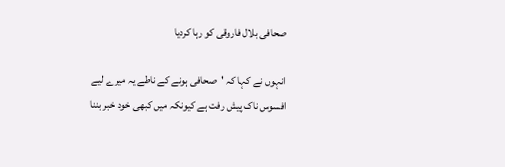صحافی بلال فاروقی کو رہا کردیا

انہوں نے کہا کہ 'صحافی ہونے کے ناطے یہ میرے لیے افسوس ناک پیش رفت ہے کیونکہ میں کبھی خود خبر بننا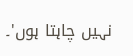نہیں چاہتا ہوں'۔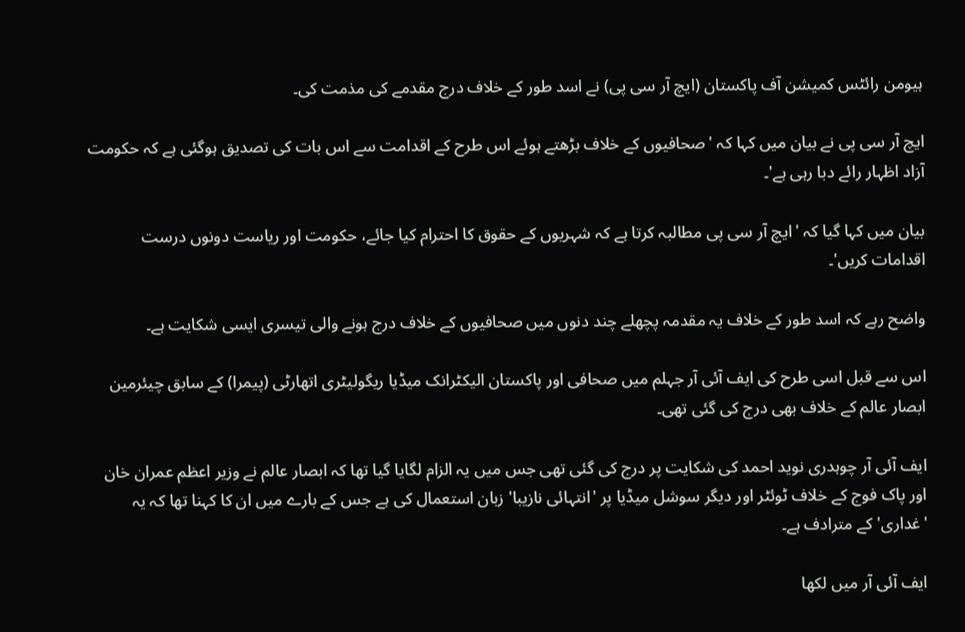ہیومن رائٹس کمیشن آف پاکستان (ایچ آر سی پی) نے اسد طور کے خلاف درج مقدمے کی مذمت کی۔

ایچ آر سی پی نے بیان میں کہا کہ 'صحافیوں کے خلاف بڑھتے ہوئے اس طرح کے اقدامت سے اس بات کی تصدیق ہوگئی ہے کہ حکومت آزاد اظہار رائے دبا رہی ہے'۔

بیان میں کہا گیا کہ 'ایچ آر سی پی مطالبہ کرتا ہے کہ شہریوں کے حقوق کا احترام کیا جائے، حکومت اور ریاست دونوں درست اقدامات کریں'۔

واضح رہے کہ اسد طور کے خلاف یہ مقدمہ پچھلے چند دنوں میں صحافیوں کے خلاف درج ہونے والی تیسری ایسی شکایت ہے۔

اس سے قبل اسی طرح کی ایف آئی آر جہلم میں صحافی اور پاکستان الیکٹرانک میڈیا ریگولیٹری اتھارٹی (پیمرا) کے سابق چیئرمین ابصار عالم کے خلاف بھی درج کی گئی تھی۔

ایف آئی آر چوہدری نوید احمد کی شکایت پر درج کی گئی تھی جس میں یہ الزام لگایا گیا تھا کہ ابصار عالم نے وزیر اعظم عمران خان اور پاک فوج کے خلاف ٹوئٹر اور دیگر سوشل میڈیا پر 'انتہائی نازیبا' زبان استعمال کی ہے جس کے بارے میں ان کا کہنا تھا کہ یہ 'غداری' کے مترادف ہے۔

ایف آئی آر میں لکھا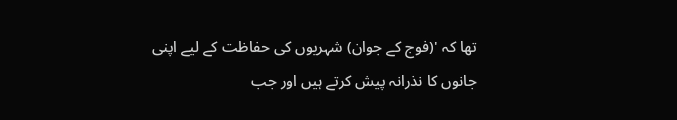تھا کہ '(فوج کے جوان) شہریوں کی حفاظت کے لیے اپنی جانوں کا نذرانہ پیش کرتے ہیں اور جب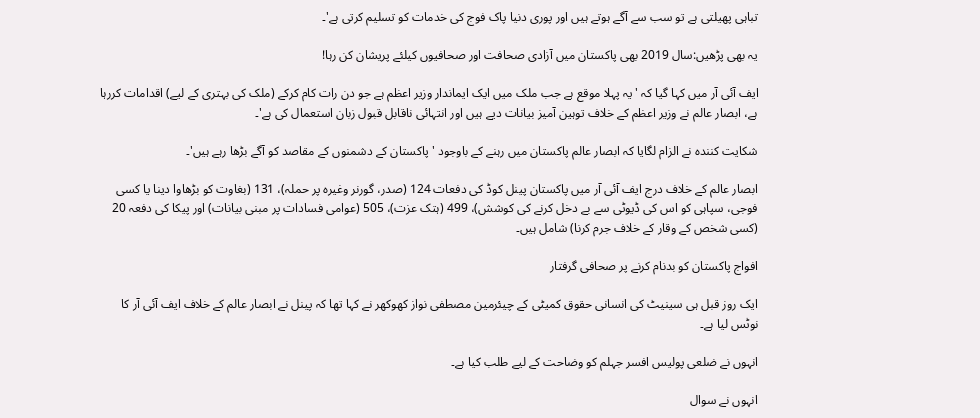تباہی پھیلتی ہے تو سب سے آگے ہوتے ہیں اور پوری دنیا پاک فوج کی خدمات کو تسلیم کرتی ہے'۔

یہ بھی پڑھیں:سال 2019 بھی پاکستان میں آزادی صحافت اور صحافیوں کیلئے پریشان کن رہا!

ایف آئی آر میں کہا گیا کہ 'یہ پہلا موقع ہے جب ملک میں ایک ایماندار وزیر اعظم ہے جو دن رات کام کرکے (ملک کی بہتری کے لیے) اقدامات کررہا ہے، ابصار عالم نے وزیر اعظم کے خلاف توہین آمیز بیانات دیے ہیں اور انتہائی ناقابل قبول زبان استعمال کی ہے'۔

شکایت کنندہ نے الزام لگایا کہ ابصار عالم پاکستان میں رہنے کے باوجود 'پاکستان کے دشمنوں کے مقاصد کو آگے بڑھا رہے ہیں'۔

ابصار عالم کے خلاف درج ایف آئی آر میں پاکستان پینل کوڈ کی دفعات 124 (صدر، گورنر وغیرہ پر حملہ)، 131 (بغاوت کو بڑھاوا دینا یا کسی فوجی، سپاہی کو اس کی ڈیوٹی سے بے دخل کرنے کی کوشش)، 499 (ہتک عزت)، 505 (عوامی فسادات پر مبنی بیانات) اور پیکا کی دفعہ 20 (کسی شخص کے وقار کے خلاف جرم کرنا) شامل ہیں۔

افواج پاکستان کو بدنام کرنے پر صحافی گرفتار

ایک روز قبل ہی سینیٹ کی انسانی حقوق کمیٹی کے چیئرمین مصطفی نواز کھوکھر نے کہا تھا کہ پینل نے ابصار عالم کے خلاف ایف آئی آر کا نوٹس لیا ہے۔

انہوں نے ضلعی پولیس افسر جہلم کو وضاحت کے لیے طلب کیا ہے۔

انہوں نے سوال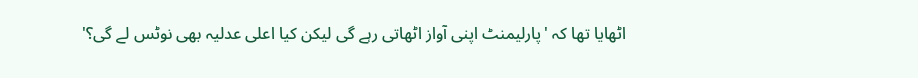اٹھایا تھا کہ 'پارلیمنٹ اپنی آواز اٹھاتی رہے گی لیکن کیا اعلی عدلیہ بھی نوٹس لے گی؟'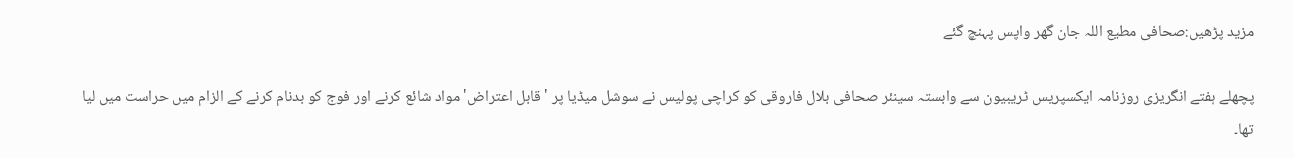مزید پڑھیں:صحافی مطیع اللہ جان گھر واپس پہنچ گئے

پچھلے ہفتے انگریزی روزنامہ ایکسپریس ٹریبیون سے وابستہ سینئر صحافی بلال فاروقی کو کراچی پولیس نے سوشل میڈیا پر 'قابل اعتراض' مواد شائع کرنے اور فوج کو بدنام کرنے کے الزام میں حراست میں لیا تھا۔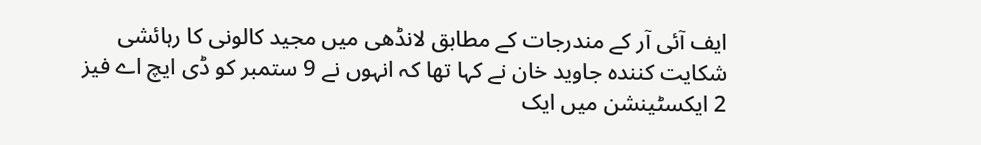ایف آئی آر کے مندرجات کے مطابق لانڈھی میں مجید کالونی کا رہائشی شکایت کنندہ جاوید خان نے کہا تھا کہ انہوں نے 9 ستمبر کو ڈی ایچ اے فیز 2 ایکسٹینشن میں ایک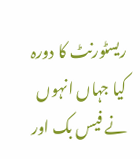ریسٹورنٹ کا دورہ کیا جہاں انہوں نے فیس بک اور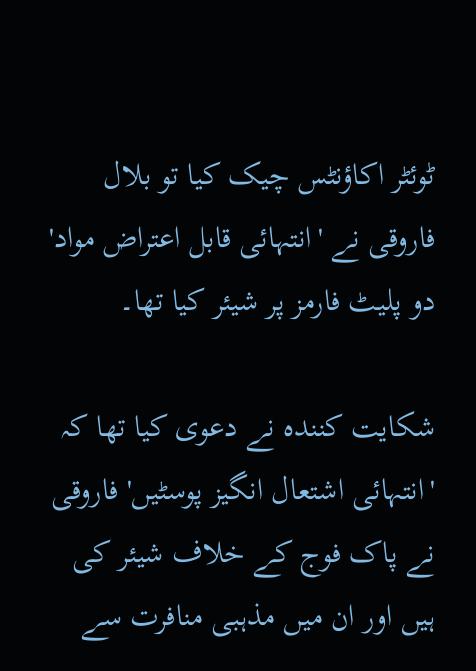ٹوئٹر اکاؤنٹس چیک کیا تو بلال فاروقی نے 'انتہائی قابل اعتراض مواد' دو پلیٹ فارمز پر شیئر کیا تھا۔

شکایت کنندہ نے دعوی کیا تھا کہ 'انتہائی اشتعال انگیز پوسٹیں' فاروقی نے پاک فوج کے خلاف شیئر کی ہیں اور ان میں مذہبی منافرت سے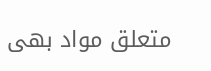متعلق مواد بھی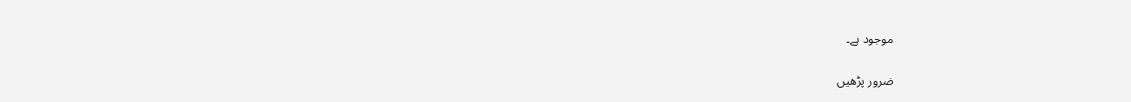موجود ہے۔

ضرور پڑھیں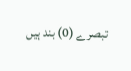تبصرے (0) بند ہیں